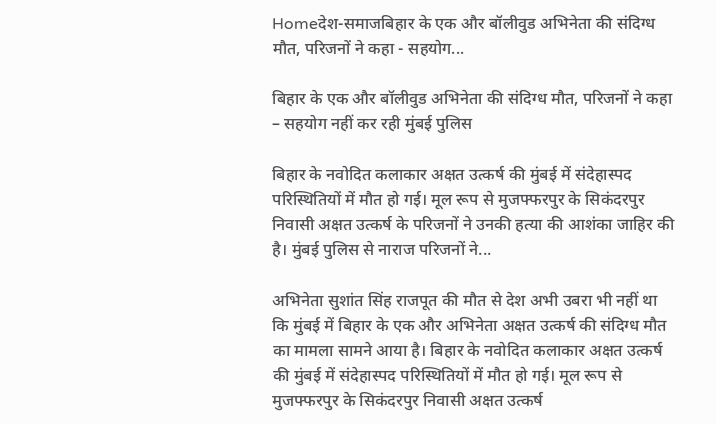Homeदेश-समाजबिहार के एक और बॉलीवुड अभिनेता की संदिग्ध मौत, परिजनों ने कहा - सहयोग...

बिहार के एक और बॉलीवुड अभिनेता की संदिग्ध मौत, परिजनों ने कहा – सहयोग नहीं कर रही मुंबई पुलिस

बिहार के नवोदित कलाकार अक्षत उत्कर्ष की मुंबई में संदेहास्पद परिस्थितियों में मौत हो गई। मूल रूप से मुजफ्फरपुर के सिकंदरपुर निवासी अक्षत उत्कर्ष के परिजनों ने उनकी हत्या की आशंका जाहिर की है। मुंबई पुलिस से नाराज परिजनों ने...

अभिनेता सुशांत सिंह राजपूत की मौत से देश अभी उबरा भी नहीं था कि मुंबई में बिहार के एक और अभिनेता अक्षत उत्कर्ष की संदिग्ध मौत का मामला सामने आया है। बिहार के नवोदित कलाकार अक्षत उत्कर्ष की मुंबई में संदेहास्पद परिस्थितियों में मौत हो गई। मूल रूप से मुजफ्फरपुर के सिकंदरपुर निवासी अक्षत उत्कर्ष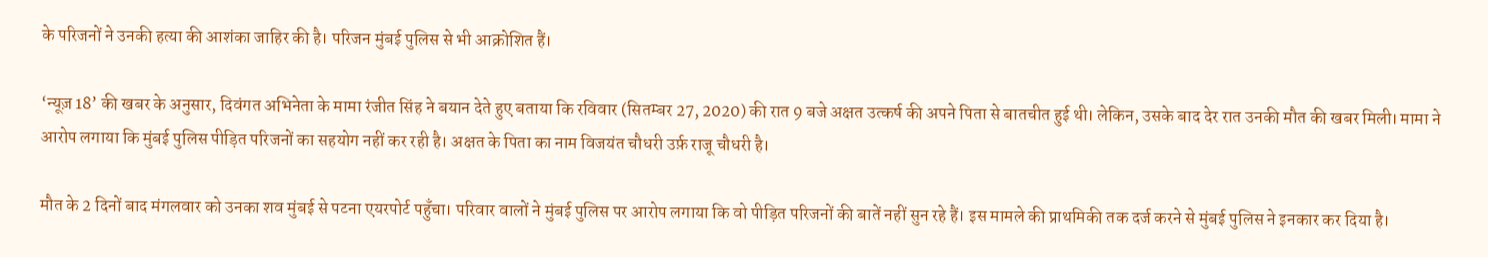के परिजनों ने उनकी हत्या की आशंका जाहिर की है। परिजन मुंबई पुलिस से भी आक्रोशित हैं।

‘न्यूज़ 18’ की खबर के अनुसार, दिवंगत अभिनेता के मामा रंजीत सिंह ने बयान देते हुए बताया कि रविवार (सितम्बर 27, 2020) की रात 9 बजे अक्षत उत्कर्ष की अपने पिता से बातचीत हुई थी। लेकिन, उसके बाद देर रात उनकी मौत की खबर मिली। मामा ने आरोप लगाया कि मुंबई पुलिस पीड़ित परिजनों का सहयोग नहीं कर रही है। अक्षत के पिता का नाम विजयंत चौधरी उर्फ़ राजू चौधरी है।

मौत के 2 दिनों बाद मंगलवार को उनका शव मुंबई से पटना एयरपोर्ट पहुँचा। परिवार वालों ने मुंबई पुलिस पर आरोप लगाया कि वो पीड़ित परिजनों की बातें नहीं सुन रहे हैं। इस मामले की प्राथमिकी तक दर्ज करने से मुंबई पुलिस ने इनकार कर दिया है।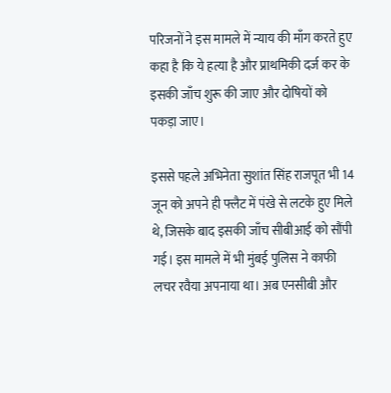परिजनों ने इस मामले में न्याय की माँग करते हुए कहा है कि ये हत्या है और प्राथमिकी दर्ज कर के इसकी जाँच शुरू की जाए और दोषियों को पकड़ा जाए।

इससे पहले अभिनेता सुशांत सिंह राजपूत भी 14 जून को अपने ही फ्लैट में पंखे से लटके हुए मिले थे, जिसके बाद इसकी जाँच सीबीआई को सौंपी गई। इस मामले में भी मुंबई पुलिस ने काफी लचर रवैया अपनाया था। अब एनसीबी और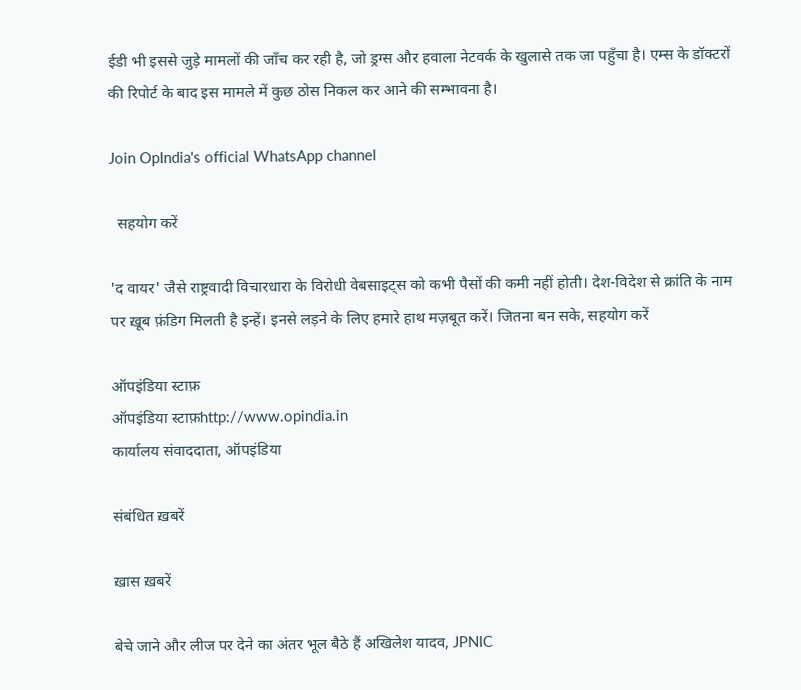ईडी भी इससे जुड़े मामलों की जाँच कर रही है, जो ड्रग्स और हवाला नेटवर्क के खुलासे तक जा पहुँचा है। एम्स के डॉक्टरों की रिपोर्ट के बाद इस मामले में कुछ ठोस निकल कर आने की सम्भावना है।

Join OpIndia's official WhatsApp channel

  सहयोग करें

'द वायर' जैसे राष्ट्रवादी विचारधारा के विरोधी वेबसाइट्स को कभी पैसों की कमी नहीं होती। देश-विदेश से क्रांति के नाम पर ख़ूब फ़ंडिग मिलती है इन्हें। इनसे लड़ने के लिए हमारे हाथ मज़बूत करें। जितना बन सके, सहयोग करें

ऑपइंडिया स्टाफ़
ऑपइंडिया स्टाफ़http://www.opindia.in
कार्यालय संवाददाता, ऑपइंडिया

संबंधित ख़बरें

ख़ास ख़बरें

बेचे जाने और लीज पर देने का अंतर भूल बैठे हैं अखिलेश यादव, JPNIC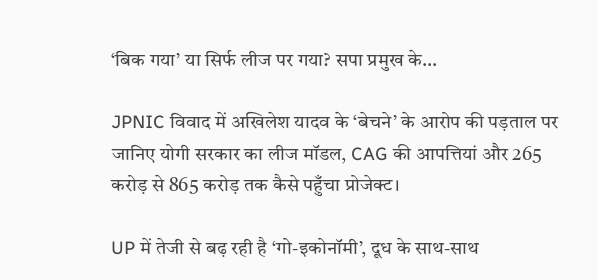‘बिक गया’ या सिर्फ लीज पर गया? सपा प्रमुख के...

JPNIC विवाद में अखिलेश यादव के ‘बेचने’ के आरोप की पड़ताल पर जानिए योगी सरकार का लीज मॉडल, CAG की आपत्तियां और 265 करोड़ से 865 करोड़ तक कैसे पहुँचा प्रोजेक्ट।

UP में तेजी से बढ़ रही है ‘गो-इकोनॉमी’, दूध के साथ-साथ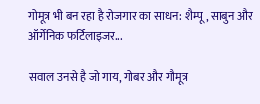गोमूत्र भी बन रहा है रोजगार का साधन: शैम्पू, साबुन और ऑर्गेनिक फर्टिलाइजर...

सवाल उनसे है जो गाय, गोबर और गौमूत्र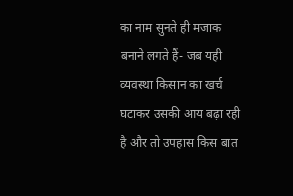का नाम सुनते ही मजाक बनाने लगते हैं- जब यही व्यवस्था किसान का खर्च घटाकर उसकी आय बढ़ा रही है और तो उपहास किस बात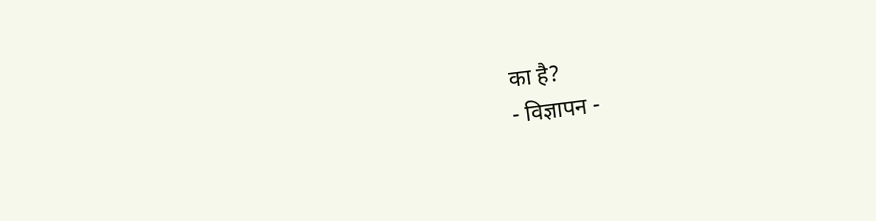का है?
- विज्ञापन -